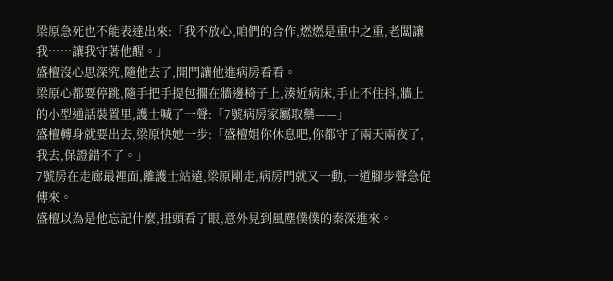梁原急死也不能表達出來:「我不放心,咱們的合作,燃燃是重中之重,老闆讓我……讓我守著他醒。」
盛檀沒心思深究,隨他去了,開門讓他進病房看看。
梁原心都要停跳,隨手把手提包擱在牆邊椅子上,湊近病床,手止不住抖,牆上的小型通話裝置里,護士喊了一聲:「7號病房家屬取藥——」
盛檀轉身就要出去,梁原快她一步:「盛檀姐你休息吧,你都守了兩天兩夜了,我去,保證錯不了。」
7號房在走廊最裡面,離護士站遠,梁原剛走,病房門就又一動,一道腳步聲急促傳來。
盛檀以為是他忘記什麼,扭頭看了眼,意外見到風塵僕僕的秦深進來。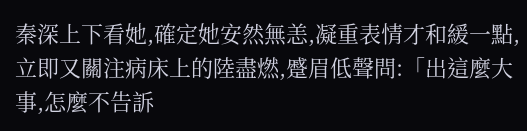秦深上下看她,確定她安然無恙,凝重表情才和緩一點,立即又關注病床上的陸盡燃,蹙眉低聲問:「出這麼大事,怎麼不告訴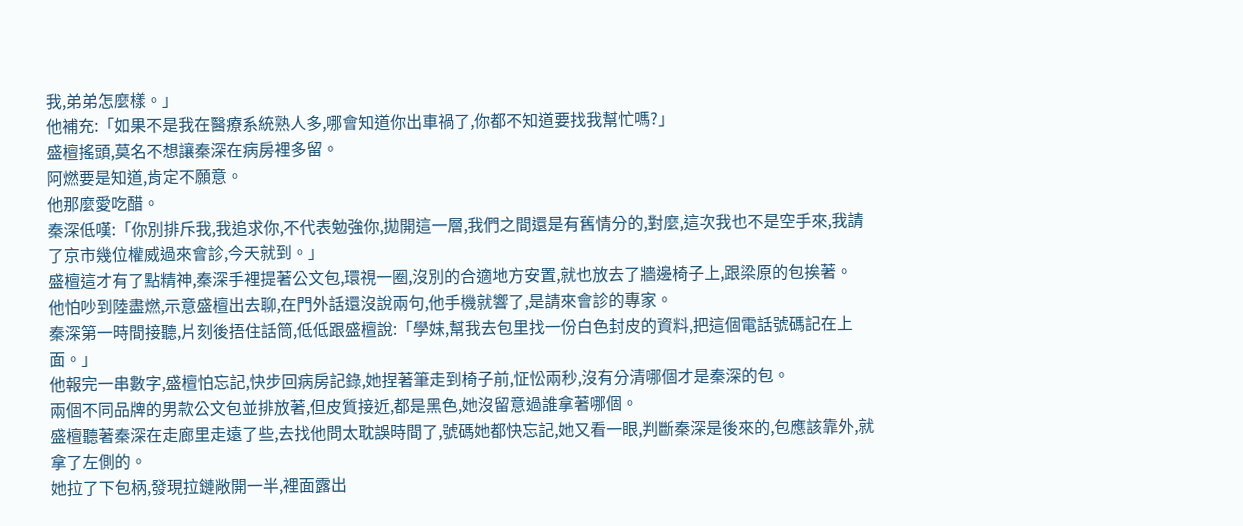我,弟弟怎麼樣。」
他補充:「如果不是我在醫療系統熟人多,哪會知道你出車禍了,你都不知道要找我幫忙嗎?」
盛檀搖頭,莫名不想讓秦深在病房裡多留。
阿燃要是知道,肯定不願意。
他那麼愛吃醋。
秦深低嘆:「你別排斥我,我追求你,不代表勉強你,拋開這一層,我們之間還是有舊情分的,對麼,這次我也不是空手來,我請了京市幾位權威過來會診,今天就到。」
盛檀這才有了點精神,秦深手裡提著公文包,環視一圈,沒別的合適地方安置,就也放去了牆邊椅子上,跟梁原的包挨著。
他怕吵到陸盡燃,示意盛檀出去聊,在門外話還沒說兩句,他手機就響了,是請來會診的專家。
秦深第一時間接聽,片刻後捂住話筒,低低跟盛檀說:「學妹,幫我去包里找一份白色封皮的資料,把這個電話號碼記在上面。」
他報完一串數字,盛檀怕忘記,快步回病房記錄,她捏著筆走到椅子前,怔忪兩秒,沒有分清哪個才是秦深的包。
兩個不同品牌的男款公文包並排放著,但皮質接近,都是黑色,她沒留意過誰拿著哪個。
盛檀聽著秦深在走廊里走遠了些,去找他問太耽誤時間了,號碼她都快忘記,她又看一眼,判斷秦深是後來的,包應該靠外,就拿了左側的。
她拉了下包柄,發現拉鏈敞開一半,裡面露出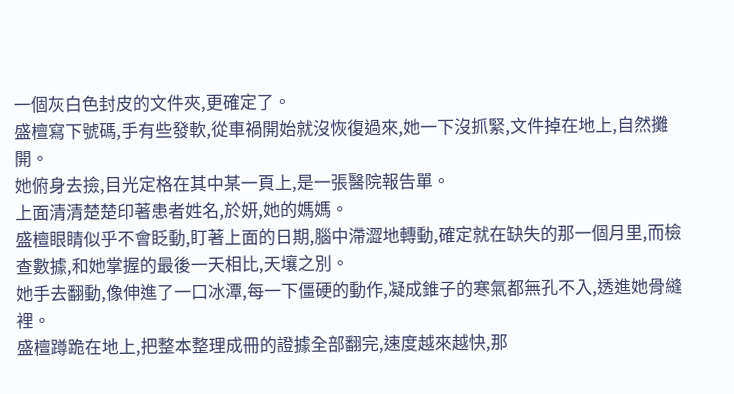一個灰白色封皮的文件夾,更確定了。
盛檀寫下號碼,手有些發軟,從車禍開始就沒恢復過來,她一下沒抓緊,文件掉在地上,自然攤開。
她俯身去撿,目光定格在其中某一頁上,是一張醫院報告單。
上面清清楚楚印著患者姓名,於妍,她的媽媽。
盛檀眼睛似乎不會眨動,盯著上面的日期,腦中滯澀地轉動,確定就在缺失的那一個月里,而檢查數據,和她掌握的最後一天相比,天壤之別。
她手去翻動,像伸進了一口冰潭,每一下僵硬的動作,凝成錐子的寒氣都無孔不入,透進她骨縫裡。
盛檀蹲跪在地上,把整本整理成冊的證據全部翻完,速度越來越快,那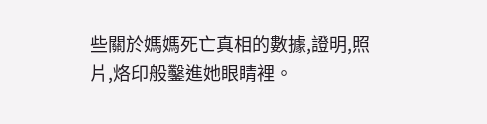些關於媽媽死亡真相的數據,證明,照片,烙印般鑿進她眼睛裡。